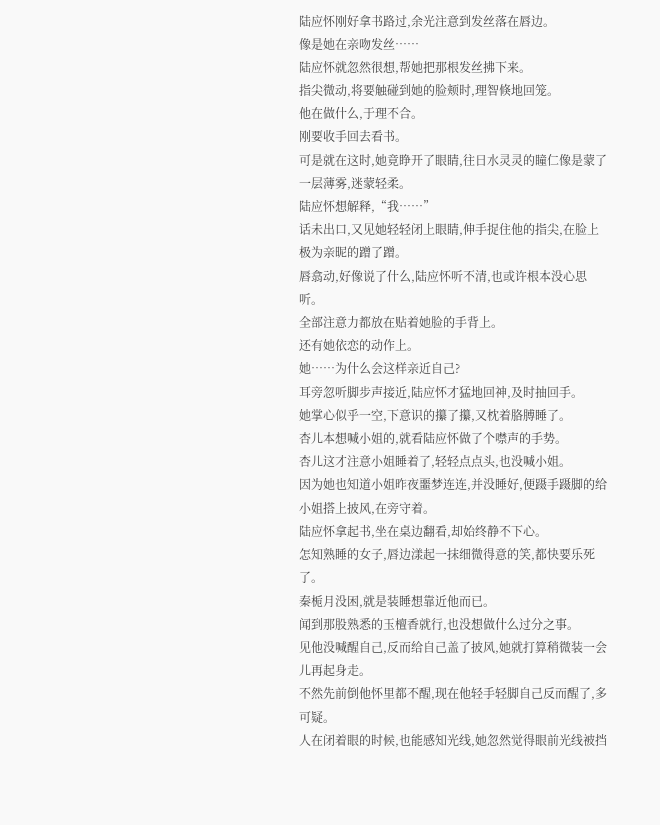陆应怀刚好拿书路过,余光注意到发丝落在唇边。
像是她在亲吻发丝……
陆应怀就忽然很想,帮她把那根发丝拂下来。
指尖微动,将要触碰到她的脸颊时,理智倏地回笼。
他在做什么,于理不合。
刚要收手回去看书。
可是就在这时,她竟睁开了眼睛,往日水灵灵的瞳仁像是蒙了一层薄雾,迷蒙轻柔。
陆应怀想解释,“我……”
话未出口,又见她轻轻闭上眼睛,伸手捉住他的指尖,在脸上极为亲昵的蹭了蹭。
唇翕动,好像说了什么,陆应怀听不清,也或许根本没心思听。
全部注意力都放在贴着她脸的手背上。
还有她依恋的动作上。
她……为什么会这样亲近自己?
耳旁忽听脚步声接近,陆应怀才猛地回神,及时抽回手。
她掌心似乎一空,下意识的攥了攥,又枕着胳膊睡了。
杏儿本想喊小姐的,就看陆应怀做了个噤声的手势。
杏儿这才注意小姐睡着了,轻轻点点头,也没喊小姐。
因为她也知道小姐昨夜噩梦连连,并没睡好,便蹑手蹑脚的给小姐搭上披风,在旁守着。
陆应怀拿起书,坐在桌边翻看,却始终静不下心。
怎知熟睡的女子,唇边漾起一抹细微得意的笑,都快要乐死了。
秦栀月没困,就是装睡想靠近他而已。
闻到那股熟悉的玉檀香就行,也没想做什么过分之事。
见他没喊醒自己,反而给自己盖了披风,她就打算稍微装一会儿再起身走。
不然先前倒他怀里都不醒,现在他轻手轻脚自己反而醒了,多可疑。
人在闭着眼的时候,也能感知光线,她忽然觉得眼前光线被挡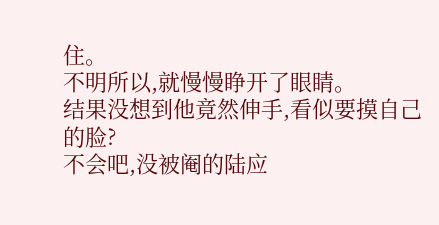住。
不明所以,就慢慢睁开了眼睛。
结果没想到他竟然伸手,看似要摸自己的脸?
不会吧,没被阉的陆应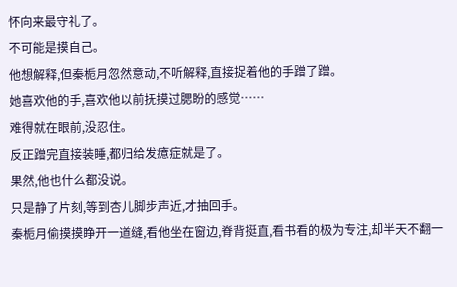怀向来最守礼了。
不可能是摸自己。
他想解释,但秦栀月忽然意动,不听解释,直接捉着他的手蹭了蹭。
她喜欢他的手,喜欢他以前抚摸过腮盼的感觉……
难得就在眼前,没忍住。
反正蹭完直接装睡,都归给发癔症就是了。
果然,他也什么都没说。
只是静了片刻,等到杏儿脚步声近,才抽回手。
秦栀月偷摸摸睁开一道缝,看他坐在窗边,脊背挺直,看书看的极为专注,却半天不翻一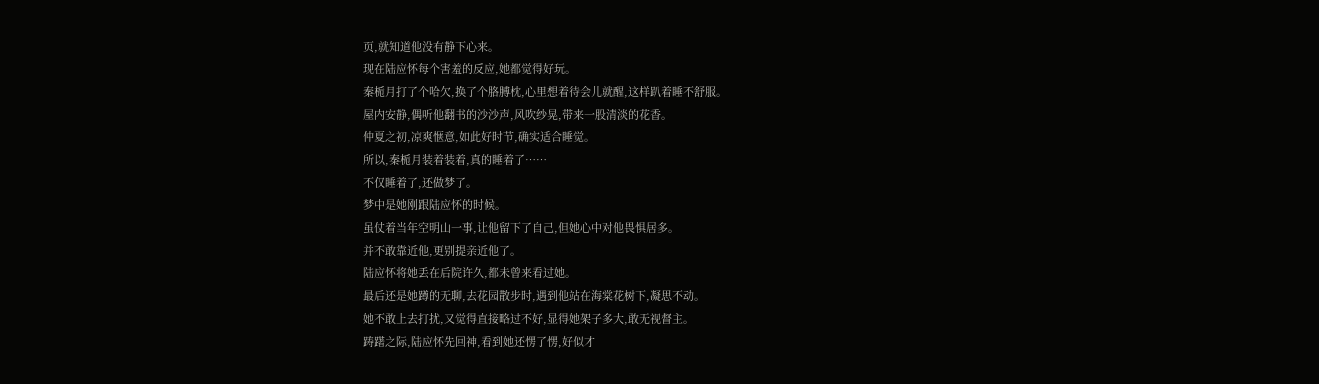页,就知道他没有静下心来。
现在陆应怀每个害羞的反应,她都觉得好玩。
秦栀月打了个哈欠,换了个胳膊枕,心里想着待会儿就醒,这样趴着睡不舒服。
屋内安静,偶听他翻书的沙沙声,风吹纱晃,带来一股清淡的花香。
仲夏之初,凉爽惬意,如此好时节,确实适合睡觉。
所以,秦栀月装着装着,真的睡着了……
不仅睡着了,还做梦了。
梦中是她刚跟陆应怀的时候。
虽仗着当年空明山一事,让他留下了自己,但她心中对他畏惧居多。
并不敢靠近他,更别提亲近他了。
陆应怀将她丢在后院许久,都未曾来看过她。
最后还是她蹲的无聊,去花园散步时,遇到他站在海棠花树下,凝思不动。
她不敢上去打扰,又觉得直接略过不好,显得她架子多大,敢无视督主。
踌躇之际,陆应怀先回神,看到她还愣了愣,好似才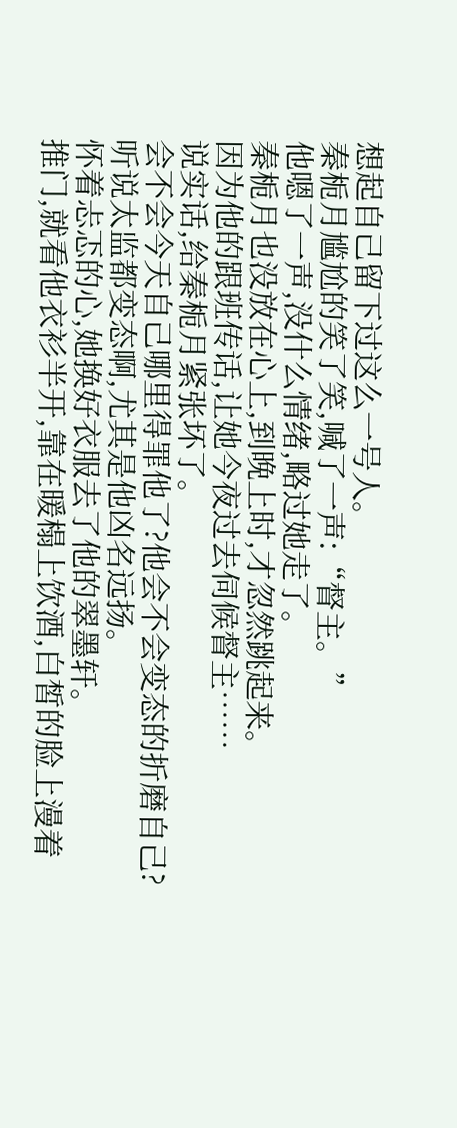想起自己留下过这么一号人。
秦栀月尴尬的笑了笑,喊了一声:“督主。”
他嗯了一声,没什么情绪,略过她走了。
秦栀月也没放在心上,到晚上时,才忽然跳起来。
因为他的跟班传话,让她今夜过去伺候督主……
说实话,给秦栀月紧张坏了。
会不会今天自己哪里得罪他了?他会不会变态的折磨自己?
听说太监都变态啊,尤其是他凶名远扬。
怀着忐忑的心,她换好衣服去了他的翠墨轩。
推门,就看他衣衫半开,靠在暖榻上饮酒,白皙的脸上漫着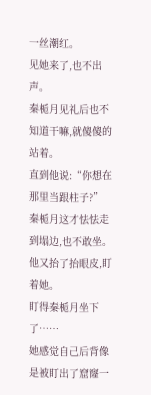一丝潮红。
见她来了,也不出声。
秦栀月见礼后也不知道干嘛,就傻傻的站着。
直到他说:“你想在那里当跟柱子?”
秦栀月这才怯怯走到塌边,也不敢坐。
他又抬了抬眼皮,盯着她。
盯得秦栀月坐下了……
她感觉自己后背像是被盯出了窟窿一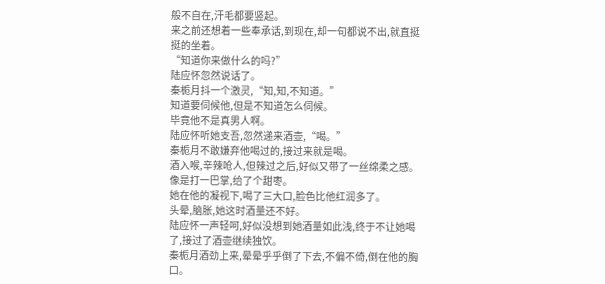般不自在,汗毛都要竖起。
来之前还想着一些奉承话,到现在,却一句都说不出,就直挺挺的坐着。
“知道你来做什么的吗?”
陆应怀忽然说话了。
秦栀月抖一个激灵,“知,知,不知道。”
知道要伺候他,但是不知道怎么伺候。
毕竟他不是真男人啊。
陆应怀听她支吾,忽然递来酒壶,“喝。”
秦栀月不敢嫌弃他喝过的,接过来就是喝。
酒入喉,辛辣呛人,但辣过之后,好似又带了一丝绵柔之感。
像是打一巴掌,给了个甜枣。
她在他的凝视下,喝了三大口,脸色比他红润多了。
头晕,脑胀,她这时酒量还不好。
陆应怀一声轻呵,好似没想到她酒量如此浅,终于不让她喝了,接过了酒壶继续独饮。
秦栀月酒劲上来,晕晕乎乎倒了下去,不偏不倚,倒在他的胸口。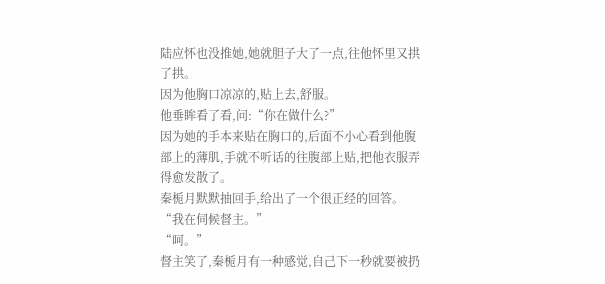陆应怀也没推她,她就胆子大了一点,往他怀里又拱了拱。
因为他胸口凉凉的,贴上去,舒服。
他垂眸看了看,问:“你在做什么?”
因为她的手本来贴在胸口的,后面不小心看到他腹部上的薄肌,手就不听话的往腹部上贴,把他衣服弄得愈发散了。
秦栀月默默抽回手,给出了一个很正经的回答。
“我在伺候督主。”
“呵。”
督主笑了,秦栀月有一种感觉,自己下一秒就要被扔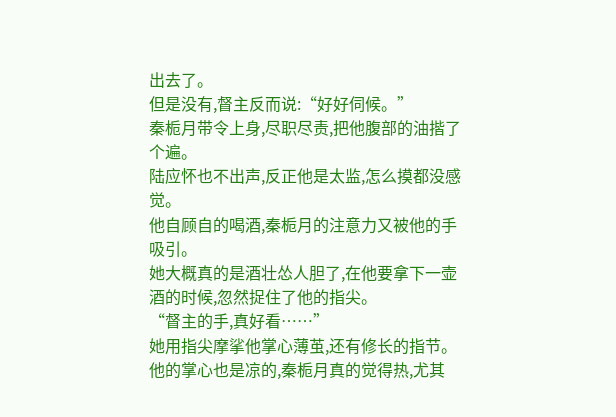出去了。
但是没有,督主反而说:“好好伺候。”
秦栀月带令上身,尽职尽责,把他腹部的油揩了个遍。
陆应怀也不出声,反正他是太监,怎么摸都没感觉。
他自顾自的喝酒,秦栀月的注意力又被他的手吸引。
她大概真的是酒壮怂人胆了,在他要拿下一壶酒的时候,忽然捉住了他的指尖。
“督主的手,真好看……”
她用指尖摩挲他掌心薄茧,还有修长的指节。
他的掌心也是凉的,秦栀月真的觉得热,尤其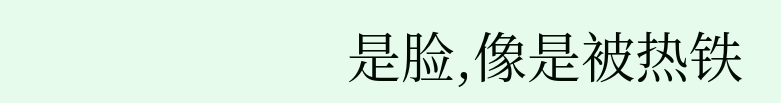是脸,像是被热铁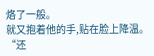烙了一般。
就又抱着他的手,贴在脸上降温。
“还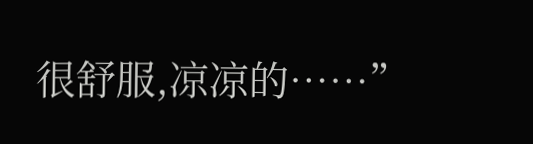很舒服,凉凉的……”